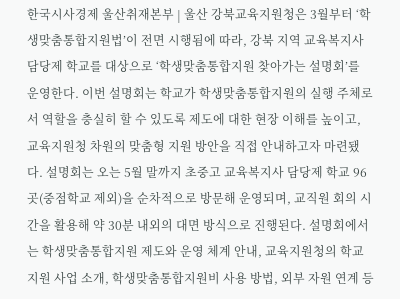한국시사경제 울산취재본부 | 울산 강북교육지원청은 3월부터 ‘학생맞춤통합지원법’이 전면 시행됨에 따라, 강북 지역 교육복지사 담당제 학교를 대상으로 ‘학생맞춤통합지원 찾아가는 설명회’를 운영한다. 이번 설명회는 학교가 학생맞춤통합지원의 실행 주체로서 역할을 충실히 할 수 있도록 제도에 대한 현장 이해를 높이고, 교육지원청 차원의 맞춤형 지원 방안을 직접 안내하고자 마련됐다. 설명회는 오는 5월 말까지 초중고 교육복지사 담당제 학교 96곳(중점학교 제외)을 순차적으로 방문해 운영되며, 교직원 회의 시간을 활용해 약 30분 내외의 대면 방식으로 진행된다. 설명회에서는 학생맞춤통합지원 제도와 운영 체계 안내, 교육지원청의 학교 지원 사업 소개, 학생맞춤통합지원비 사용 방법, 외부 자원 연계 등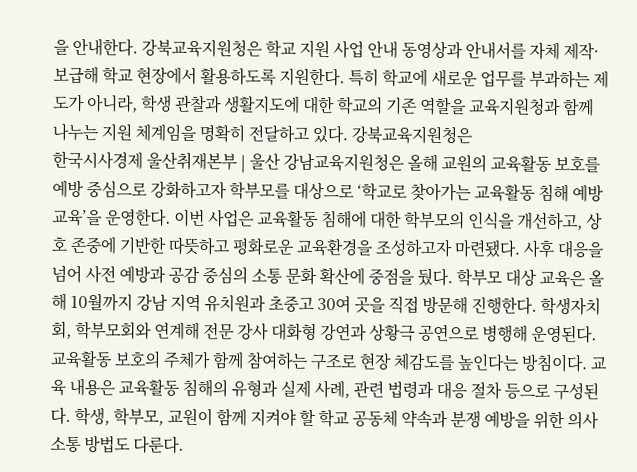을 안내한다. 강북교육지원청은 학교 지원 사업 안내 동영상과 안내서를 자체 제작·보급해 학교 현장에서 활용하도록 지원한다. 특히 학교에 새로운 업무를 부과하는 제도가 아니라, 학생 관찰과 생활지도에 대한 학교의 기존 역할을 교육지원청과 함께 나누는 지원 체계임을 명확히 전달하고 있다. 강북교육지원청은
한국시사경제 울산취재본부 | 울산 강남교육지원청은 올해 교원의 교육활동 보호를 예방 중심으로 강화하고자 학부모를 대상으로 ‘학교로 찾아가는 교육활동 침해 예방 교육’을 운영한다. 이번 사업은 교육활동 침해에 대한 학부모의 인식을 개선하고, 상호 존중에 기반한 따뜻하고 평화로운 교육환경을 조성하고자 마련됐다. 사후 대응을 넘어 사전 예방과 공감 중심의 소통 문화 확산에 중점을 뒀다. 학부모 대상 교육은 올해 10월까지 강남 지역 유치원과 초중고 30여 곳을 직접 방문해 진행한다. 학생자치회, 학부모회와 연계해 전문 강사 대화형 강연과 상황극 공연으로 병행해 운영된다. 교육활동 보호의 주체가 함께 참여하는 구조로 현장 체감도를 높인다는 방침이다. 교육 내용은 교육활동 침해의 유형과 실제 사례, 관련 법령과 대응 절차 등으로 구성된다. 학생, 학부모, 교원이 함께 지켜야 할 학교 공동체 약속과 분쟁 예방을 위한 의사소통 방법도 다룬다.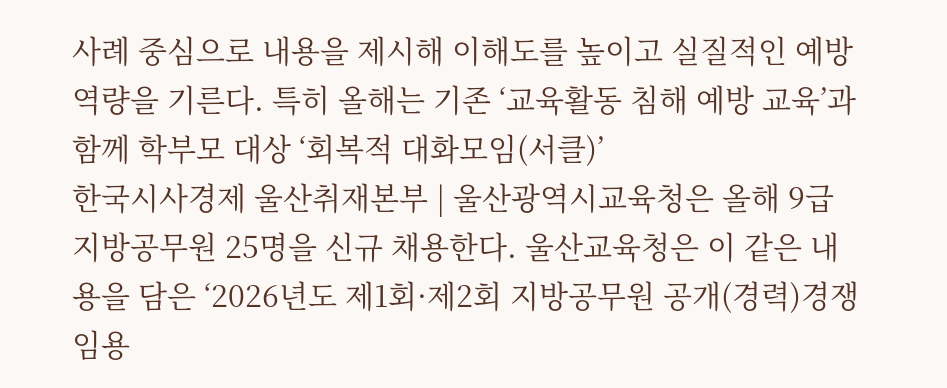사례 중심으로 내용을 제시해 이해도를 높이고 실질적인 예방 역량을 기른다. 특히 올해는 기존 ‘교육활동 침해 예방 교육’과 함께 학부모 대상 ‘회복적 대화모임(서클)’
한국시사경제 울산취재본부 | 울산광역시교육청은 올해 9급 지방공무원 25명을 신규 채용한다. 울산교육청은 이 같은 내용을 담은 ‘2026년도 제1회·제2회 지방공무원 공개(경력)경쟁 임용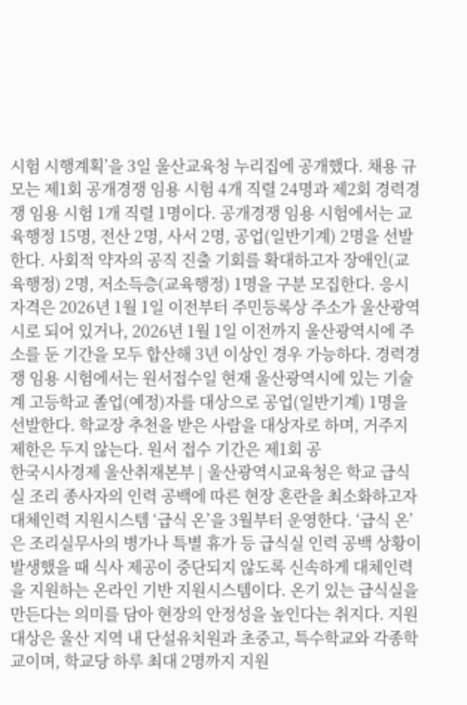시험 시행계획’을 3일 울산교육청 누리집에 공개했다. 채용 규모는 제1회 공개경쟁 임용 시험 4개 직렬 24명과 제2회 경력경쟁 임용 시험 1개 직렬 1명이다. 공개경쟁 임용 시험에서는 교육행정 15명, 전산 2명, 사서 2명, 공업(일반기계) 2명을 선발한다. 사회적 약자의 공직 진출 기회를 확대하고자 장애인(교육행정) 2명, 저소득층(교육행정) 1명을 구분 모집한다. 응시 자격은 2026년 1월 1일 이전부터 주민등록상 주소가 울산광역시로 되어 있거나, 2026년 1월 1일 이전까지 울산광역시에 주소를 둔 기간을 모두 합산해 3년 이상인 경우 가능하다. 경력경쟁 임용 시험에서는 원서접수일 현재 울산광역시에 있는 기술계 고등학교 졸업(예정)자를 대상으로 공업(일반기계) 1명을 선발한다. 학교장 추천을 받은 사람을 대상자로 하며, 거주지 제한은 두지 않는다. 원서 접수 기간은 제1회 공
한국시사경제 울산취재본부 | 울산광역시교육청은 학교 급식실 조리 종사자의 인력 공백에 따른 현장 혼란을 최소화하고자 대체인력 지원시스템 ‘급식 온’을 3월부터 운영한다. ‘급식 온’은 조리실무사의 병가나 특별 휴가 등 급식실 인력 공백 상황이 발생했을 때 식사 제공이 중단되지 않도록 신속하게 대체인력을 지원하는 온라인 기반 지원시스템이다. 온기 있는 급식실을 만든다는 의미를 담아 현장의 안정성을 높인다는 취지다. 지원 대상은 울산 지역 내 단설유치원과 초중고, 특수학교와 각종학교이며, 학교당 하루 최대 2명까지 지원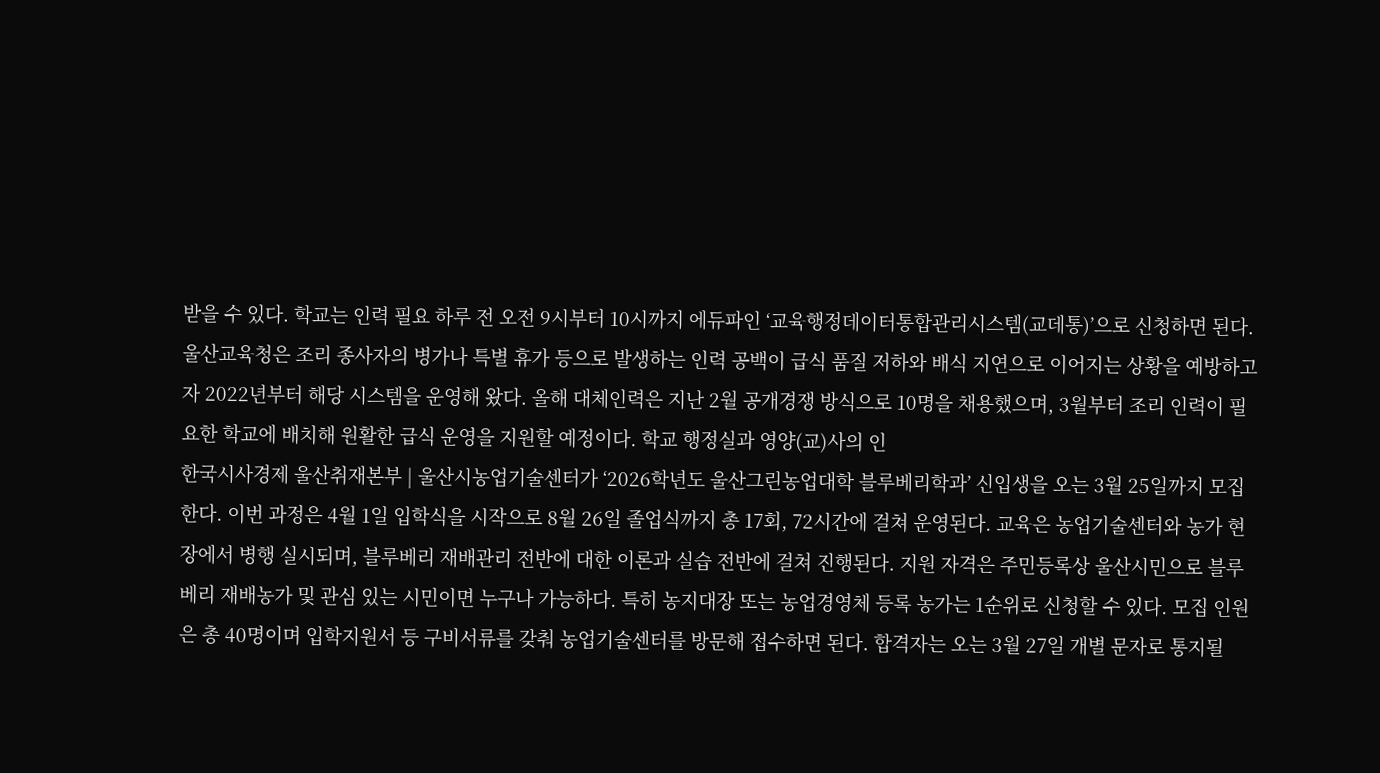받을 수 있다. 학교는 인력 필요 하루 전 오전 9시부터 10시까지 에듀파인 ‘교육행정데이터통합관리시스템(교데통)’으로 신청하면 된다. 울산교육청은 조리 종사자의 병가나 특별 휴가 등으로 발생하는 인력 공백이 급식 품질 저하와 배식 지연으로 이어지는 상황을 예방하고자 2022년부터 해당 시스템을 운영해 왔다. 올해 대체인력은 지난 2월 공개경쟁 방식으로 10명을 채용했으며, 3월부터 조리 인력이 필요한 학교에 배치해 원활한 급식 운영을 지원할 예정이다. 학교 행정실과 영양(교)사의 인
한국시사경제 울산취재본부 | 울산시농업기술센터가 ‘2026학년도 울산그린농업대학 블루베리학과’ 신입생을 오는 3월 25일까지 모집한다. 이번 과정은 4월 1일 입학식을 시작으로 8월 26일 졸업식까지 총 17회, 72시간에 걸쳐 운영된다. 교육은 농업기술센터와 농가 현장에서 병행 실시되며, 블루베리 재배관리 전반에 대한 이론과 실습 전반에 걸쳐 진행된다. 지원 자격은 주민등록상 울산시민으로 블루베리 재배농가 및 관심 있는 시민이면 누구나 가능하다. 특히 농지대장 또는 농업경영체 등록 농가는 1순위로 신청할 수 있다. 모집 인원은 총 40명이며 입학지원서 등 구비서류를 갖춰 농업기술센터를 방문해 접수하면 된다. 합격자는 오는 3월 27일 개별 문자로 통지될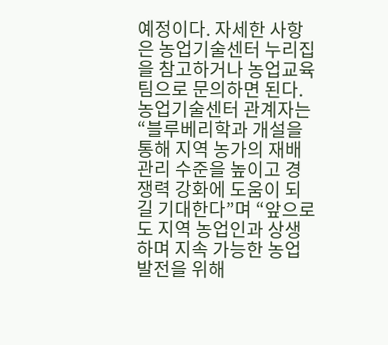예정이다. 자세한 사항은 농업기술센터 누리집을 참고하거나 농업교육팀으로 문의하면 된다. 농업기술센터 관계자는 “블루베리학과 개설을 통해 지역 농가의 재배관리 수준을 높이고 경쟁력 강화에 도움이 되길 기대한다”며 “앞으로도 지역 농업인과 상생하며 지속 가능한 농업 발전을 위해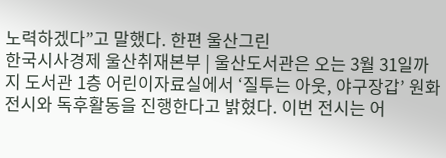노력하겠다”고 말했다. 한편 울산그린
한국시사경제 울산취재본부 | 울산도서관은 오는 3월 31일까지 도서관 1층 어린이자료실에서 ‘질투는 아웃, 야구장갑’ 원화전시와 독후활동을 진행한다고 밝혔다. 이번 전시는 어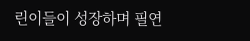린이들이 성장하며 필연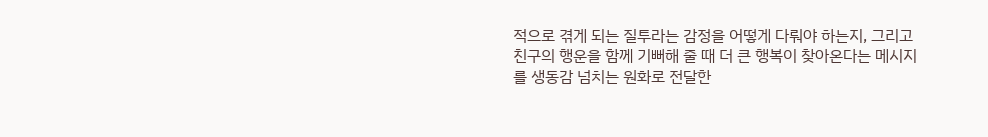적으로 겪게 되는 질투라는 감정을 어떻게 다뤄야 하는지, 그리고 친구의 행운을 함께 기뻐해 줄 때 더 큰 행복이 찾아온다는 메시지를 생동감 넘치는 원화로 전달한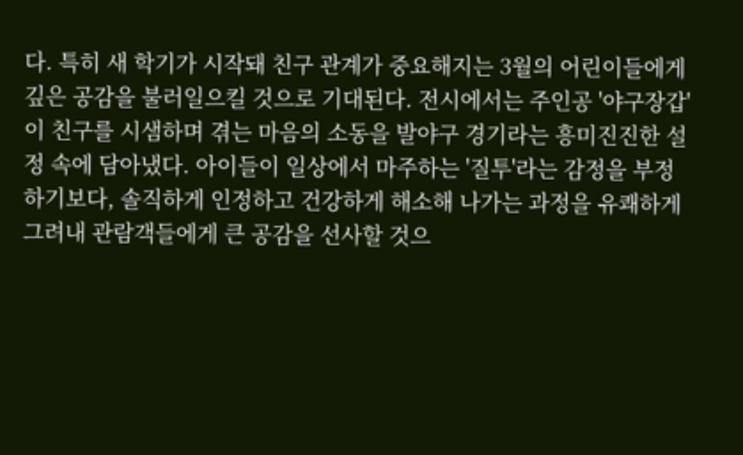다. 특히 새 학기가 시작돼 친구 관계가 중요해지는 3월의 어린이들에게 깊은 공감을 불러일으킬 것으로 기대된다. 전시에서는 주인공 '야구장갑'이 친구를 시샘하며 겪는 마음의 소동을 발야구 경기라는 흥미진진한 설정 속에 담아냈다. 아이들이 일상에서 마주하는 '질투'라는 감정을 부정하기보다, 솔직하게 인정하고 건강하게 해소해 나가는 과정을 유쾌하게 그려내 관람객들에게 큰 공감을 선사할 것으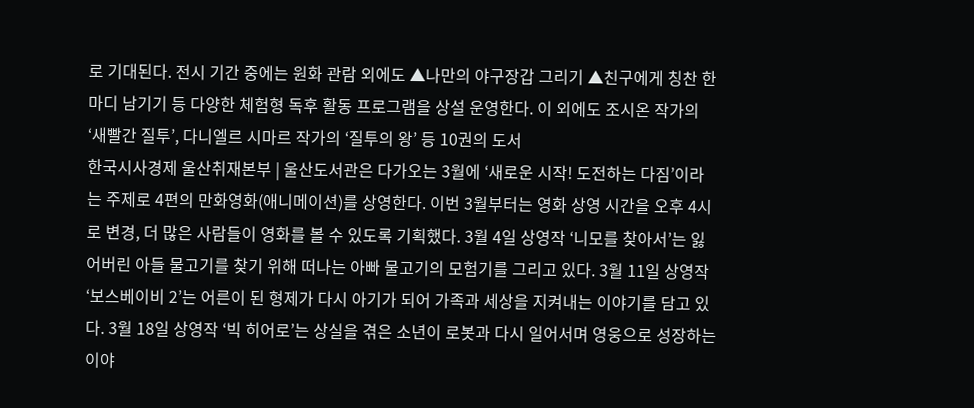로 기대된다. 전시 기간 중에는 원화 관람 외에도 ▲나만의 야구장갑 그리기 ▲친구에게 칭찬 한마디 남기기 등 다양한 체험형 독후 활동 프로그램을 상설 운영한다. 이 외에도 조시온 작가의 ‘새빨간 질투’, 다니엘르 시마르 작가의 ‘질투의 왕’ 등 10권의 도서
한국시사경제 울산취재본부 | 울산도서관은 다가오는 3월에 ‘새로운 시작! 도전하는 다짐’이라는 주제로 4편의 만화영화(애니메이션)를 상영한다. 이번 3월부터는 영화 상영 시간을 오후 4시로 변경, 더 많은 사람들이 영화를 볼 수 있도록 기획했다. 3월 4일 상영작 ‘니모를 찾아서’는 잃어버린 아들 물고기를 찾기 위해 떠나는 아빠 물고기의 모험기를 그리고 있다. 3월 11일 상영작 ‘보스베이비 2’는 어른이 된 형제가 다시 아기가 되어 가족과 세상을 지켜내는 이야기를 담고 있다. 3월 18일 상영작 ‘빅 히어로’는 상실을 겪은 소년이 로봇과 다시 일어서며 영웅으로 성장하는 이야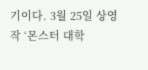기이다. 3월 25일 상영작 ‘몬스터 대학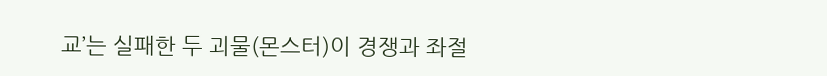교’는 실패한 두 괴물(몬스터)이 경쟁과 좌절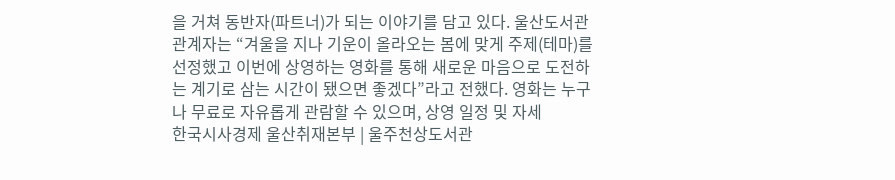을 거쳐 동반자(파트너)가 되는 이야기를 담고 있다. 울산도서관 관계자는 “겨울을 지나 기운이 올라오는 봄에 맞게 주제(테마)를 선정했고 이번에 상영하는 영화를 통해 새로운 마음으로 도전하는 계기로 삼는 시간이 됐으면 좋겠다”라고 전했다. 영화는 누구나 무료로 자유롭게 관람할 수 있으며, 상영 일정 및 자세
한국시사경제 울산취재본부 | 울주천상도서관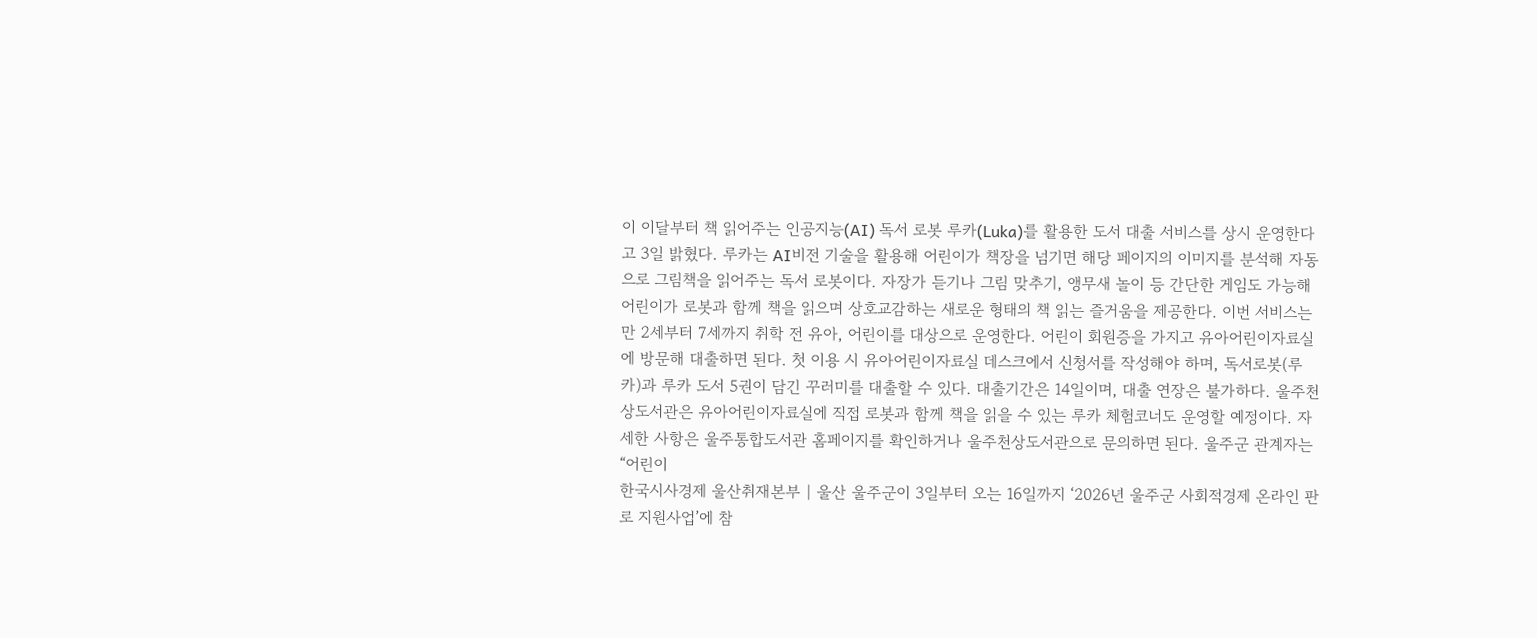이 이달부터 책 읽어주는 인공지능(AI) 독서 로봇 루카(Luka)를 활용한 도서 대출 서비스를 상시 운영한다고 3일 밝혔다. 루카는 AI비전 기술을 활용해 어린이가 책장을 넘기면 해당 페이지의 이미지를 분석해 자동으로 그림책을 읽어주는 독서 로봇이다. 자장가 듣기나 그림 맞추기, 앵무새 놀이 등 간단한 게임도 가능해 어린이가 로봇과 함께 책을 읽으며 상호교감하는 새로운 형태의 책 읽는 즐거움을 제공한다. 이번 서비스는 만 2세부터 7세까지 취학 전 유아, 어린이를 대상으로 운영한다. 어린이 회원증을 가지고 유아어린이자료실에 방문해 대출하면 된다. 첫 이용 시 유아어린이자료실 데스크에서 신청서를 작성해야 하며, 독서로봇(루카)과 루카 도서 5권이 담긴 꾸러미를 대출할 수 있다. 대출기간은 14일이며, 대출 연장은 불가하다. 울주천상도서관은 유아어린이자료실에 직접 로봇과 함께 책을 읽을 수 있는 루카 체험코너도 운영할 예정이다. 자세한 사항은 울주통합도서관 홈페이지를 확인하거나 울주천상도서관으로 문의하면 된다. 울주군 관계자는 “어린이
한국시사경제 울산취재본부 | 울산 울주군이 3일부터 오는 16일까지 ‘2026년 울주군 사회적경제 온라인 판로 지원사업’에 참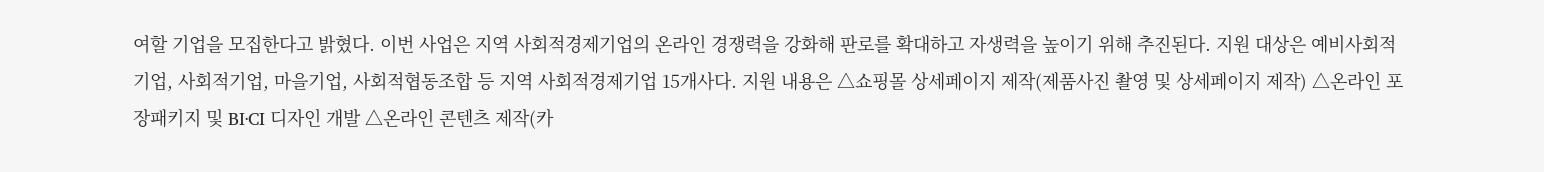여할 기업을 모집한다고 밝혔다. 이번 사업은 지역 사회적경제기업의 온라인 경쟁력을 강화해 판로를 확대하고 자생력을 높이기 위해 추진된다. 지원 대상은 예비사회적기업, 사회적기업, 마을기업, 사회적협동조합 등 지역 사회적경제기업 15개사다. 지원 내용은 △쇼핑몰 상세페이지 제작(제품사진 촬영 및 상세페이지 제작) △온라인 포장패키지 및 BI·CI 디자인 개발 △온라인 콘텐츠 제작(카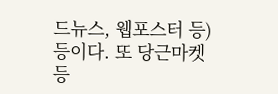드뉴스, 웹포스터 등) 등이다. 또 당근마켓 등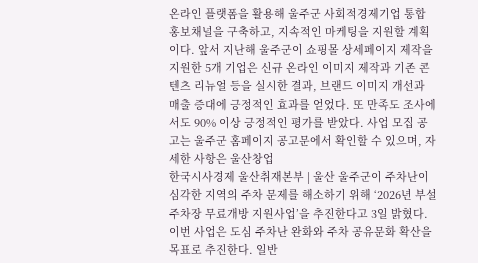온라인 플랫폼을 활용해 울주군 사회적경제기업 통합 홍보채널을 구축하고, 지속적인 마케팅을 지원할 계획이다. 앞서 지난해 울주군이 쇼핑몰 상세페이지 제작을 지원한 5개 기업은 신규 온라인 이미지 제작과 기존 콘텐츠 리뉴얼 등을 실시한 결과, 브랜드 이미지 개선과 매출 증대에 긍정적인 효과를 얻었다. 또 만족도 조사에서도 90% 이상 긍정적인 평가를 받았다. 사업 모집 공고는 울주군 홈페이지 공고문에서 확인할 수 있으며, 자세한 사항은 울산창업
한국시사경제 울산취재본부 | 울산 울주군이 주차난이 심각한 지역의 주차 문제를 해소하기 위해 ‘2026년 부설주차장 무료개방 지원사업’을 추진한다고 3일 밝혔다. 이번 사업은 도심 주차난 완화와 주차 공유문화 확산을 목표로 추진한다. 일반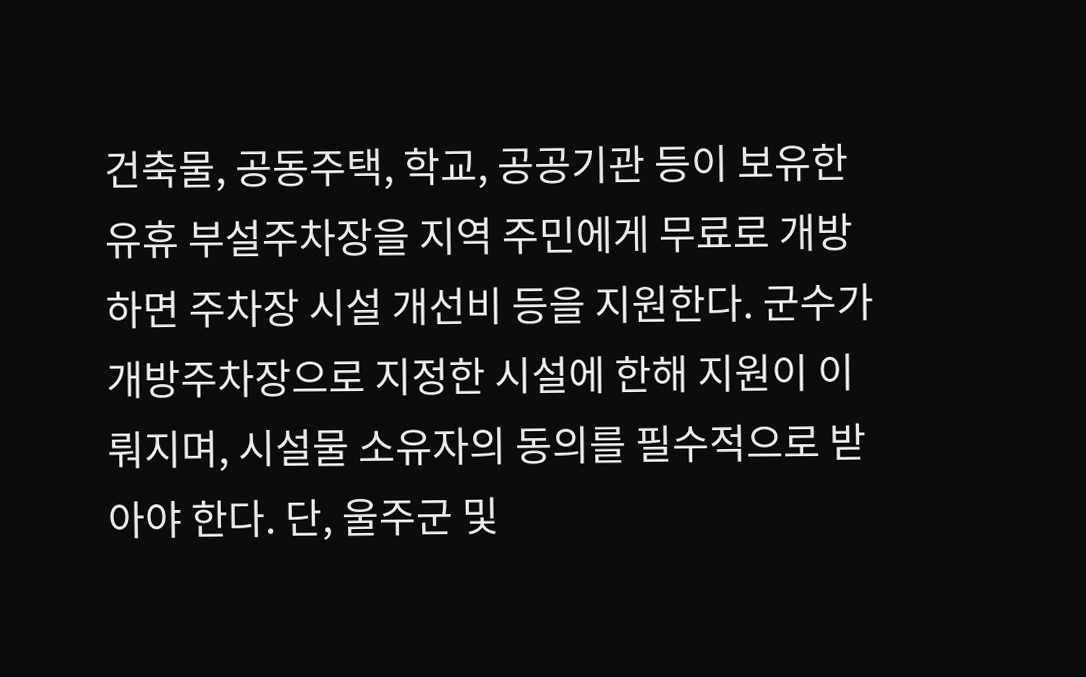건축물, 공동주택, 학교, 공공기관 등이 보유한 유휴 부설주차장을 지역 주민에게 무료로 개방하면 주차장 시설 개선비 등을 지원한다. 군수가 개방주차장으로 지정한 시설에 한해 지원이 이뤄지며, 시설물 소유자의 동의를 필수적으로 받아야 한다. 단, 울주군 및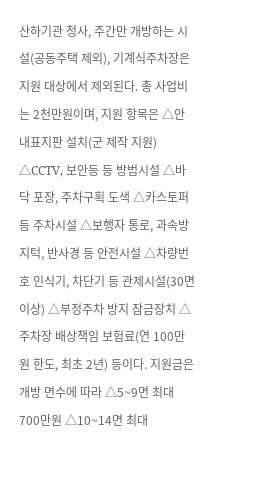산하기관 청사, 주간만 개방하는 시설(공동주택 제외), 기계식주차장은 지원 대상에서 제외된다. 총 사업비는 2천만원이며, 지원 항목은 △안내표지판 설치(군 제작 지원) △CCTV, 보안등 등 방범시설 △바닥 포장, 주차구획 도색 △카스토퍼 등 주차시설 △보행자 통로, 과속방지턱, 반사경 등 안전시설 △차량번호 인식기, 차단기 등 관제시설(30면 이상) △부정주차 방지 잠금장치 △주차장 배상책임 보험료(연 100만원 한도, 최초 2년) 등이다. 지원금은 개방 면수에 따라 △5~9면 최대 700만원 △10~14면 최대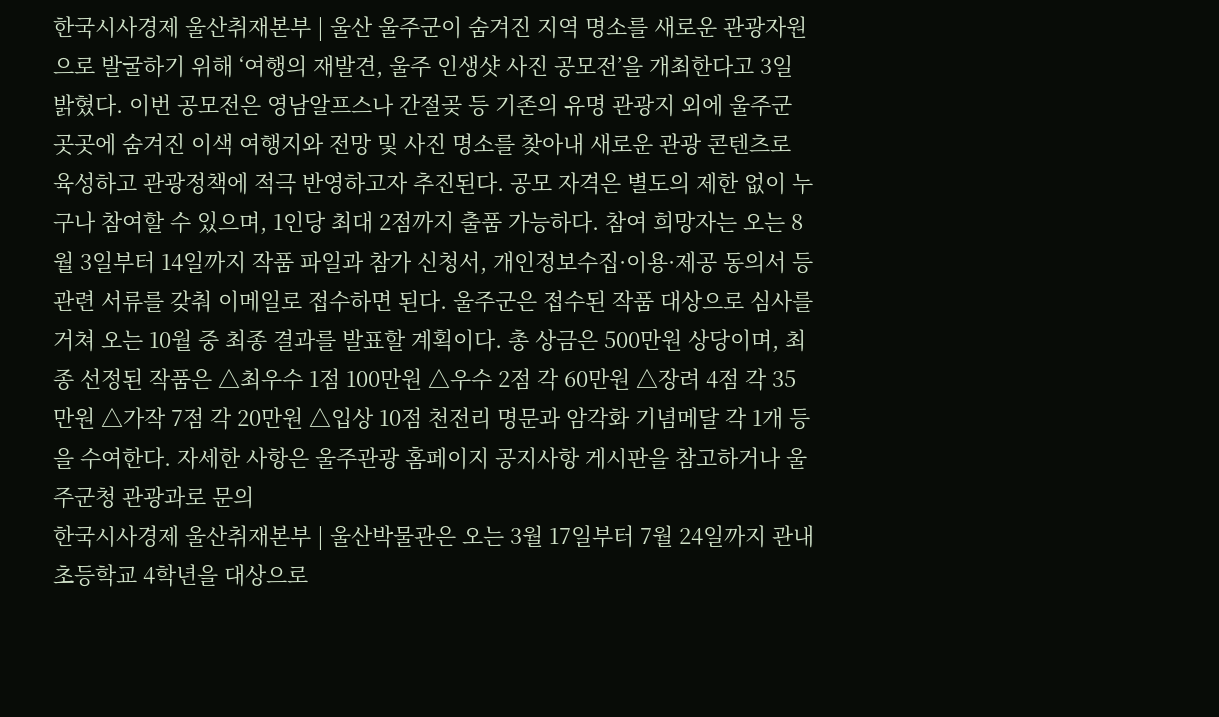한국시사경제 울산취재본부 | 울산 울주군이 숨겨진 지역 명소를 새로운 관광자원으로 발굴하기 위해 ‘여행의 재발견, 울주 인생샷 사진 공모전’을 개최한다고 3일 밝혔다. 이번 공모전은 영남알프스나 간절곶 등 기존의 유명 관광지 외에 울주군 곳곳에 숨겨진 이색 여행지와 전망 및 사진 명소를 찾아내 새로운 관광 콘텐츠로 육성하고 관광정책에 적극 반영하고자 추진된다. 공모 자격은 별도의 제한 없이 누구나 참여할 수 있으며, 1인당 최대 2점까지 출품 가능하다. 참여 희망자는 오는 8월 3일부터 14일까지 작품 파일과 참가 신청서, 개인정보수집·이용·제공 동의서 등 관련 서류를 갖춰 이메일로 접수하면 된다. 울주군은 접수된 작품 대상으로 심사를 거쳐 오는 10월 중 최종 결과를 발표할 계획이다. 총 상금은 500만원 상당이며, 최종 선정된 작품은 △최우수 1점 100만원 △우수 2점 각 60만원 △장려 4점 각 35만원 △가작 7점 각 20만원 △입상 10점 천전리 명문과 암각화 기념메달 각 1개 등을 수여한다. 자세한 사항은 울주관광 홈페이지 공지사항 게시판을 참고하거나 울주군청 관광과로 문의
한국시사경제 울산취재본부 | 울산박물관은 오는 3월 17일부터 7월 24일까지 관내 초등학교 4학년을 대상으로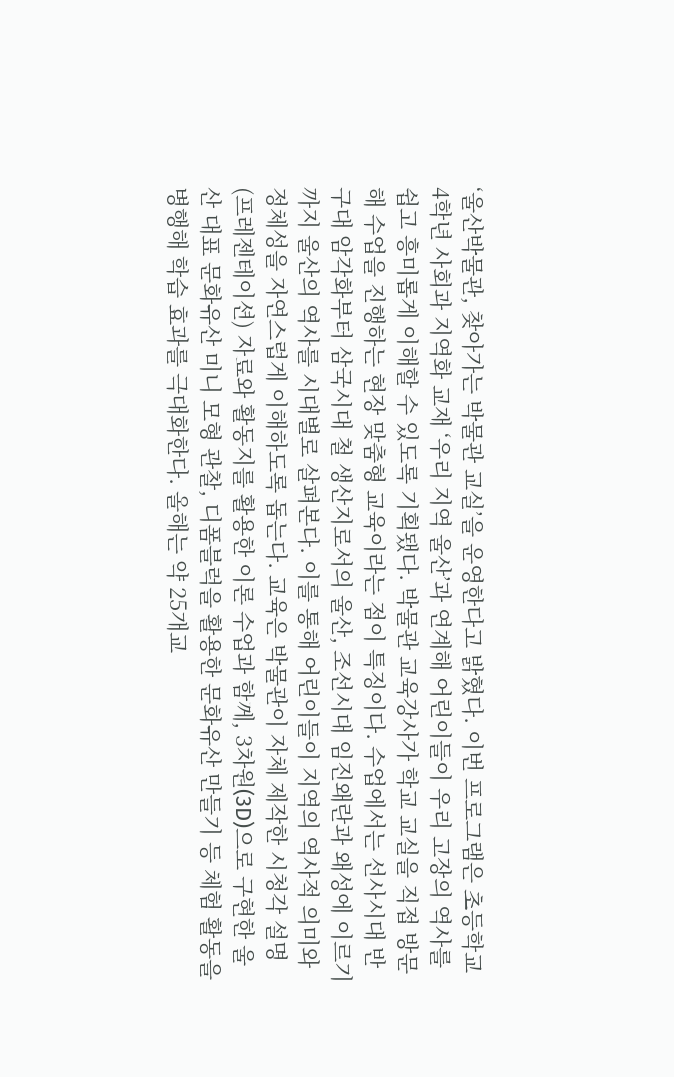‘울산박물관, 찾아가는 박물관 교실’을 운영한다고 밝혔다. 이번 프로그램은 초등학교 4학년 사회과 지역화 교재 ‘우리 지역 울산’과 연계해 어린이들이 우리 고장의 역사를 쉽고 흥미롭게 이해할 수 있도록 기획됐다. 박물관 교육강사가 학교 교실을 직접 방문해 수업을 진행하는 현장 맞춤형 교육이라는 점이 특징이다. 수업에서는 선사시대 반구대 암각화부터 삼국시대 철 생산지로서의 울산, 조선시대 임진왜란과 왜성에 이르기까지 울산의 역사를 시대별로 살펴본다. 이를 통해 어린이들이 지역의 역사적 의미와 정체성을 자연스럽게 이해하도록 돕는다. 교육은 박물관이 자체 제작한 시청각 설명(프레젠테이션) 자료와 활동지를 활용한 이론 수업과 함께, 3차원(3D)으로 구현한 울산 대표 문화유산 미니 모형 관찰, 디폼블럭을 활용한 문화유산 만들기 등 체험 활동을 병행해 학습 효과를 극대화한다. 올해는 약 25개교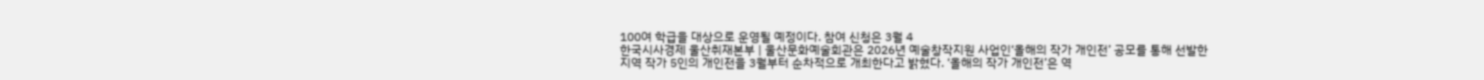100여 학급을 대상으로 운영될 예정이다. 참여 신청은 3월 4
한국시사경제 울산취재본부 | 울산문화예술회관은 2026년 예술창작지원 사업인‘올해의 작가 개인전’ 공모를 통해 선발한 지역 작가 5인의 개인전을 3월부터 순차적으로 개최한다고 밝혔다. ‘올해의 작가 개인전’은 역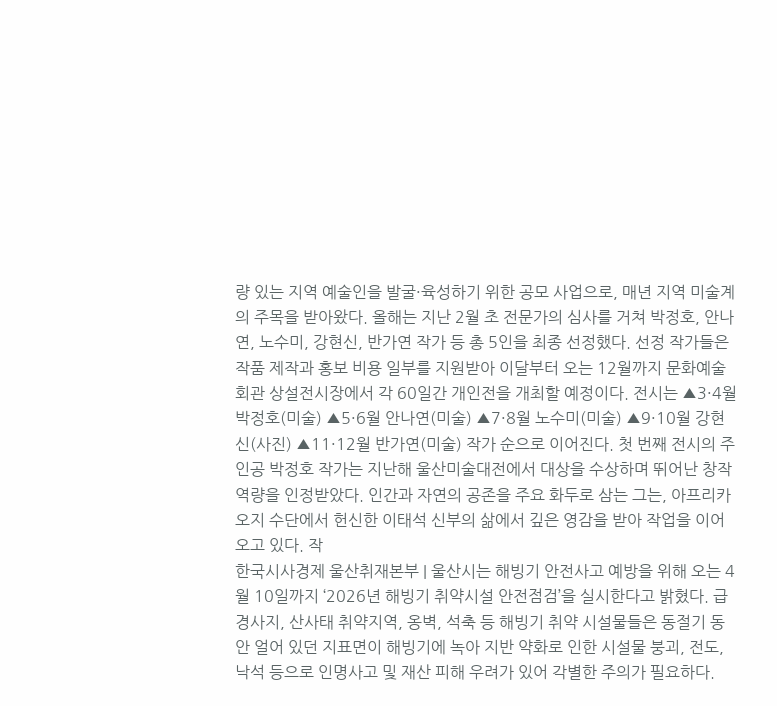량 있는 지역 예술인을 발굴·육성하기 위한 공모 사업으로, 매년 지역 미술계의 주목을 받아왔다. 올해는 지난 2월 초 전문가의 심사를 거쳐 박정호, 안나연, 노수미, 강현신, 반가연 작가 등 총 5인을 최종 선정했다. 선정 작가들은 작품 제작과 홍보 비용 일부를 지원받아 이달부터 오는 12월까지 문화예술회관 상설전시장에서 각 60일간 개인전을 개최할 예정이다. 전시는 ▲3·4월 박정호(미술) ▲5·6월 안나연(미술) ▲7·8월 노수미(미술) ▲9·10월 강현신(사진) ▲11·12월 반가연(미술) 작가 순으로 이어진다. 첫 번째 전시의 주인공 박정호 작가는 지난해 울산미술대전에서 대상을 수상하며 뛰어난 창작 역량을 인정받았다. 인간과 자연의 공존을 주요 화두로 삼는 그는, 아프리카 오지 수단에서 헌신한 이태석 신부의 삶에서 깊은 영감을 받아 작업을 이어오고 있다. 작
한국시사경제 울산취재본부 | 울산시는 해빙기 안전사고 예방을 위해 오는 4월 10일까지 ‘2026년 해빙기 취약시설 안전점검’을 실시한다고 밝혔다. 급경사지, 산사태 취약지역, 옹벽, 석축 등 해빙기 취약 시설물들은 동절기 동안 얼어 있던 지표면이 해빙기에 녹아 지반 약화로 인한 시설물 붕괴, 전도, 낙석 등으로 인명사고 및 재산 피해 우려가 있어 각별한 주의가 필요하다.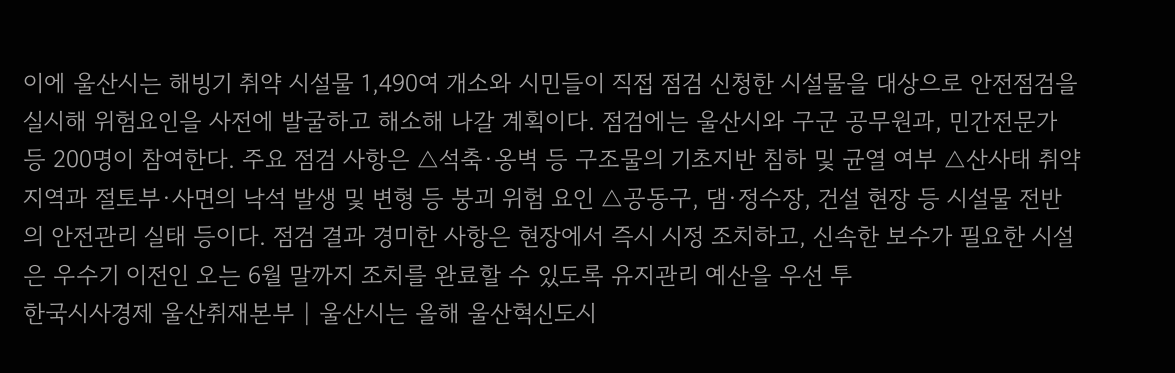이에 울산시는 해빙기 취약 시설물 1,490여 개소와 시민들이 직접 점검 신청한 시설물을 대상으로 안전점검을 실시해 위험요인을 사전에 발굴하고 해소해 나갈 계획이다. 점검에는 울산시와 구군 공무원과, 민간전문가 등 200명이 참여한다. 주요 점검 사항은 △석축·옹벽 등 구조물의 기초지반 침하 및 균열 여부 △산사태 취약지역과 절토부·사면의 낙석 발생 및 변형 등 붕괴 위험 요인 △공동구, 댐·정수장, 건설 현장 등 시설물 전반의 안전관리 실태 등이다. 점검 결과 경미한 사항은 현장에서 즉시 시정 조치하고, 신속한 보수가 필요한 시설은 우수기 이전인 오는 6월 말까지 조치를 완료할 수 있도록 유지관리 예산을 우선 투
한국시사경제 울산취재본부 | 울산시는 올해 울산혁신도시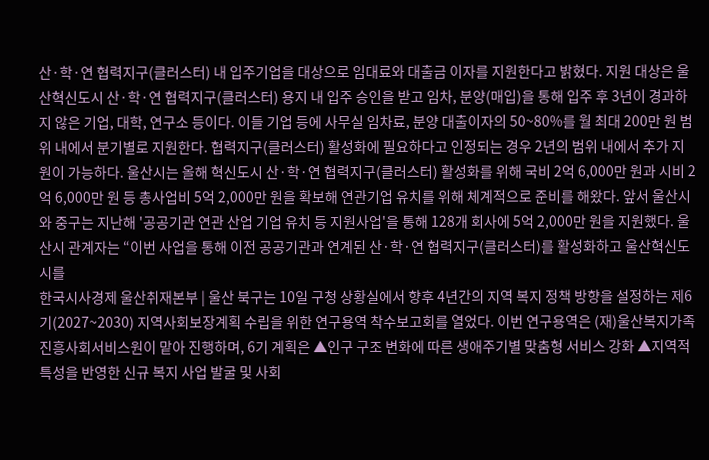산·학·연 협력지구(클러스터) 내 입주기업을 대상으로 임대료와 대출금 이자를 지원한다고 밝혔다. 지원 대상은 울산혁신도시 산·학·연 협력지구(클러스터) 용지 내 입주 승인을 받고 임차, 분양(매입)을 통해 입주 후 3년이 경과하지 않은 기업, 대학, 연구소 등이다. 이들 기업 등에 사무실 임차료, 분양 대출이자의 50~80%를 월 최대 200만 원 범위 내에서 분기별로 지원한다. 협력지구(클러스터) 활성화에 필요하다고 인정되는 경우 2년의 범위 내에서 추가 지원이 가능하다. 울산시는 올해 혁신도시 산·학·연 협력지구(클러스터) 활성화를 위해 국비 2억 6,000만 원과 시비 2억 6,000만 원 등 총사업비 5억 2,000만 원을 확보해 연관기업 유치를 위해 체계적으로 준비를 해왔다. 앞서 울산시와 중구는 지난해 '공공기관 연관 산업 기업 유치 등 지원사업'을 통해 128개 회사에 5억 2,000만 원을 지원했다. 울산시 관계자는 “이번 사업을 통해 이전 공공기관과 연계된 산·학·연 협력지구(클러스터)를 활성화하고 울산혁신도시를
한국시사경제 울산취재본부 | 울산 북구는 10일 구청 상황실에서 향후 4년간의 지역 복지 정책 방향을 설정하는 제6기(2027~2030) 지역사회보장계획 수립을 위한 연구용역 착수보고회를 열었다. 이번 연구용역은 (재)울산복지가족진흥사회서비스원이 맡아 진행하며, 6기 계획은 ▲인구 구조 변화에 따른 생애주기별 맞춤형 서비스 강화 ▲지역적 특성을 반영한 신규 복지 사업 발굴 및 사회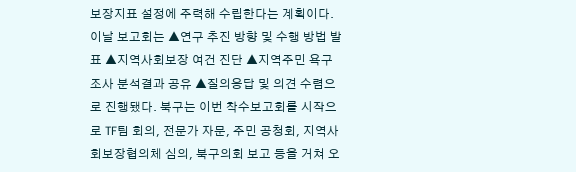보장지표 설정에 주력해 수립한다는 계획이다. 이날 보고회는 ▲연구 추진 방향 및 수행 방법 발표 ▲지역사회보장 여건 진단 ▲지역주민 욕구조사 분석결과 공유 ▲질의응답 및 의견 수렴으로 진행됐다. 북구는 이번 착수보고회를 시작으로 TF팀 회의, 전문가 자문, 주민 공청회, 지역사회보장협의체 심의, 북구의회 보고 등을 거쳐 오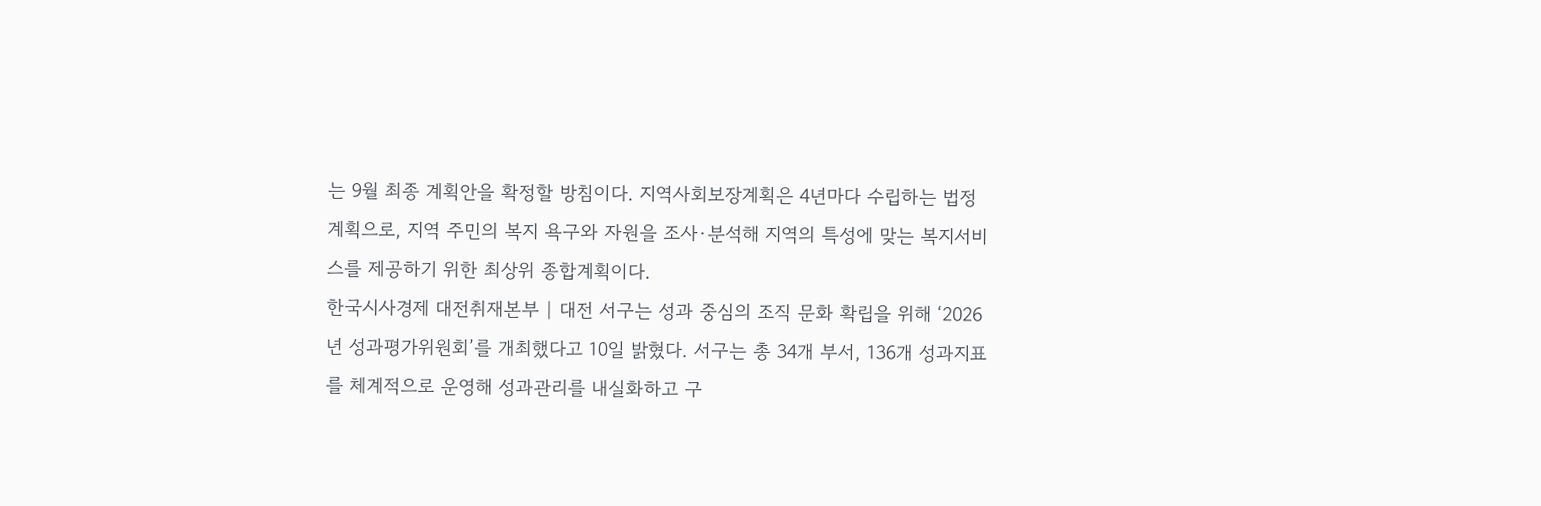는 9월 최종 계획안을 확정할 방침이다. 지역사회보장계획은 4년마다 수립하는 법정 계획으로, 지역 주민의 복지 욕구와 자원을 조사·분석해 지역의 특성에 맞는 복지서비스를 제공하기 위한 최상위 종합계획이다.
한국시사경제 대전취재본부 | 대전 서구는 성과 중심의 조직 문화 확립을 위해 ‘2026년 성과평가위원회’를 개최했다고 10일 밝혔다. 서구는 총 34개 부서, 136개 성과지표를 체계적으로 운영해 성과관리를 내실화하고 구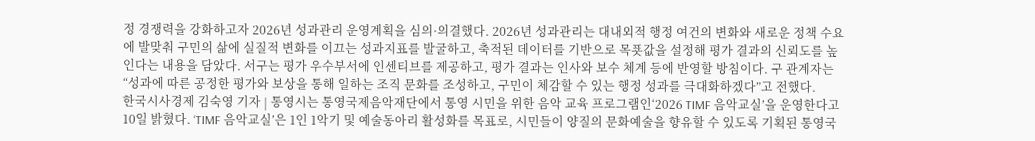정 경쟁력을 강화하고자 2026년 성과관리 운영계획을 심의·의결했다. 2026년 성과관리는 대내외적 행정 여건의 변화와 새로운 정책 수요에 발맞춰 구민의 삶에 실질적 변화를 이끄는 성과지표를 발굴하고, 축적된 데이터를 기반으로 목푯값을 설정해 평가 결과의 신뢰도를 높인다는 내용을 담았다. 서구는 평가 우수부서에 인센티브를 제공하고, 평가 결과는 인사와 보수 체계 등에 반영할 방침이다. 구 관계자는 “성과에 따른 공정한 평가와 보상을 통해 일하는 조직 문화를 조성하고, 구민이 체감할 수 있는 행정 성과를 극대화하겠다”고 전했다.
한국시사경제 김숙영 기자 | 통영시는 통영국제음악재단에서 통영 시민을 위한 음악 교육 프로그램인‘2026 TIMF 음악교실’을 운영한다고 10일 밝혔다. ‘TIMF 음악교실’은 1인 1악기 및 예술동아리 활성화를 목표로, 시민들이 양질의 문화예술을 향유할 수 있도록 기획된 통영국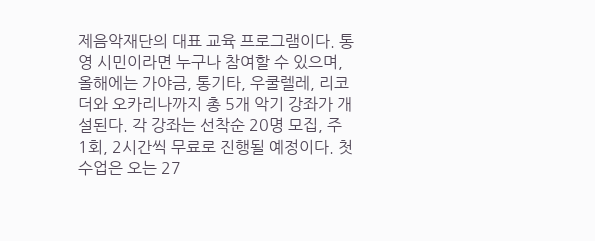제음악재단의 대표 교육 프로그램이다. 통영 시민이라면 누구나 참여할 수 있으며, 올해에는 가야금, 통기타, 우쿨렐레, 리코더와 오카리나까지 총 5개 악기 강좌가 개설된다. 각 강좌는 선착순 20명 모집, 주 1회, 2시간씩 무료로 진행될 예정이다. 첫 수업은 오는 27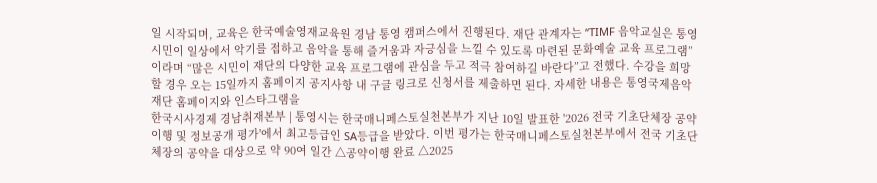일 시작되며, 교육은 한국예술영재교육원 경남 통영 캠퍼스에서 진행된다. 재단 관계자는 “TIMF 음악교실은 통영 시민이 일상에서 악기를 접하고 음악을 통해 즐거움과 자긍심을 느낄 수 있도록 마련된 문화예술 교육 프로그램”이라며 “많은 시민이 재단의 다양한 교육 프로그램에 관심을 두고 적극 참여하길 바란다”고 전했다. 수강을 희망할 경우 오는 15일까지 홈페이지 공지사항 내 구글 링크로 신청서를 제출하면 된다. 자세한 내용은 통영국제음악재단 홈페이지와 인스타그램을
한국시사경제 경남취재본부 | 통영시는 한국매니페스토실천본부가 지난 10일 발표한 '2026 전국 기초단체장 공약이행 및 정보공개 평가'에서 최고등급인 SA등급을 받았다. 이번 평가는 한국매니페스토실천본부에서 전국 기초단체장의 공약을 대상으로 약 90여 일간 △공약이행 완료 △2025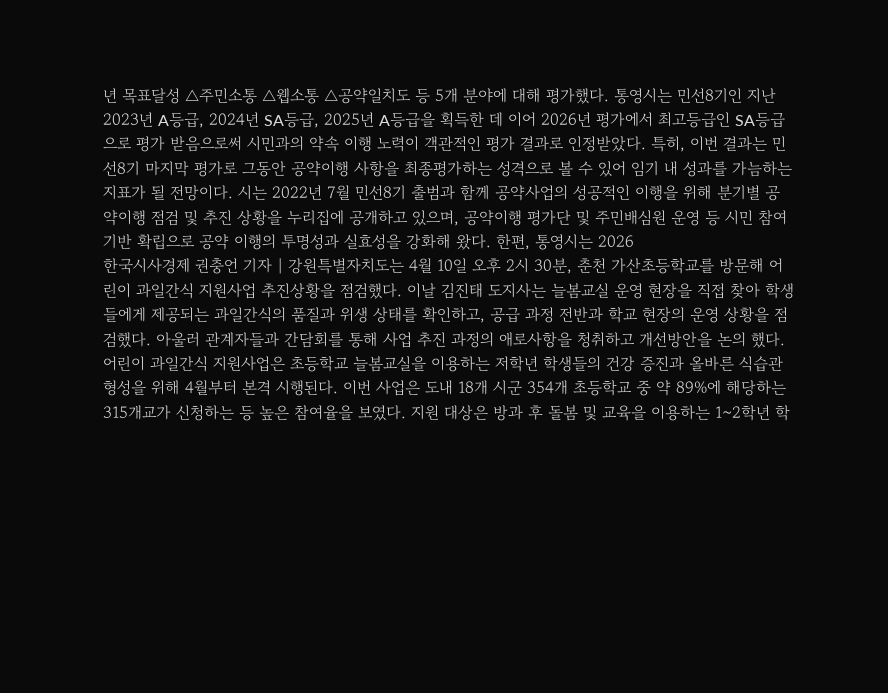년 목표달성 △주민소통 △웹소통 △공약일치도 등 5개 분야에 대해 평가했다. 통영시는 민선8기인 지난 2023년 A등급, 2024년 SA등급, 2025년 A등급을 획득한 데 이어 2026년 평가에서 최고등급인 SA등급으로 평가 받음으로써 시민과의 약속 이행 노력이 객관적인 평가 결과로 인정받았다. 특히, 이번 결과는 민선8기 마지막 평가로 그동안 공약이행 사항을 최종평가하는 성격으로 볼 수 있어 임기 내 성과를 가늠하는 지표가 될 전망이다. 시는 2022년 7월 민선8기 출범과 함께 공약사업의 성공적인 이행을 위해 분기별 공약이행 점검 및 추진 상황을 누리집에 공개하고 있으며, 공약이행 평가단 및 주민배심원 운영 등 시민 참여 기반 확립으로 공약 이행의 투명성과 실효성을 강화해 왔다. 한편, 통영시는 2026
한국시사경제 권충언 기자 | 강원특별자치도는 4월 10일 오후 2시 30분, 춘천 가산초등학교를 방문해 어린이 과일간식 지원사업 추진상황을 점검했다. 이날 김진태 도지사는 늘봄교실 운영 현장을 직접 찾아 학생들에게 제공되는 과일간식의 품질과 위생 상태를 확인하고, 공급 과정 전반과 학교 현장의 운영 상황을 점검했다. 아울러 관계자들과 간담회를 통해 사업 추진 과정의 애로사항을 청취하고 개선방안을 논의 했다. 어린이 과일간식 지원사업은 초등학교 늘봄교실을 이용하는 저학년 학생들의 건강 증진과 올바른 식습관 형성을 위해 4월부터 본격 시행된다. 이번 사업은 도내 18개 시군 354개 초등학교 중 약 89%에 해당하는 315개교가 신청하는 등 높은 참여율을 보였다. 지원 대상은 방과 후 돌봄 및 교육을 이용하는 1~2학년 학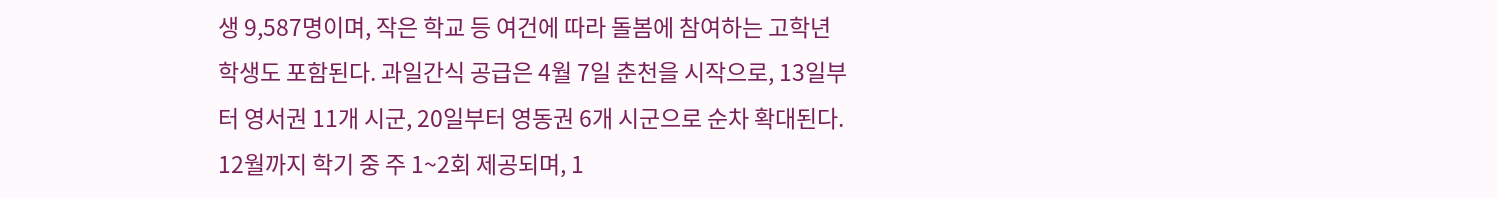생 9,587명이며, 작은 학교 등 여건에 따라 돌봄에 참여하는 고학년 학생도 포함된다. 과일간식 공급은 4월 7일 춘천을 시작으로, 13일부터 영서권 11개 시군, 20일부터 영동권 6개 시군으로 순차 확대된다. 12월까지 학기 중 주 1~2회 제공되며, 1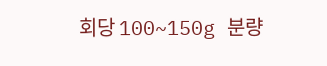회당 100~150g 분량